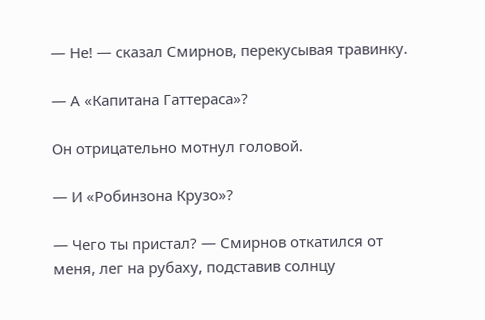— Не! — сказал Смирнов, перекусывая травинку.

— А «Капитана Гаттераса»?

Он отрицательно мотнул головой.

— И «Робинзона Крузо»?

— Чего ты пристал? — Смирнов откатился от меня, лег на рубаху, подставив солнцу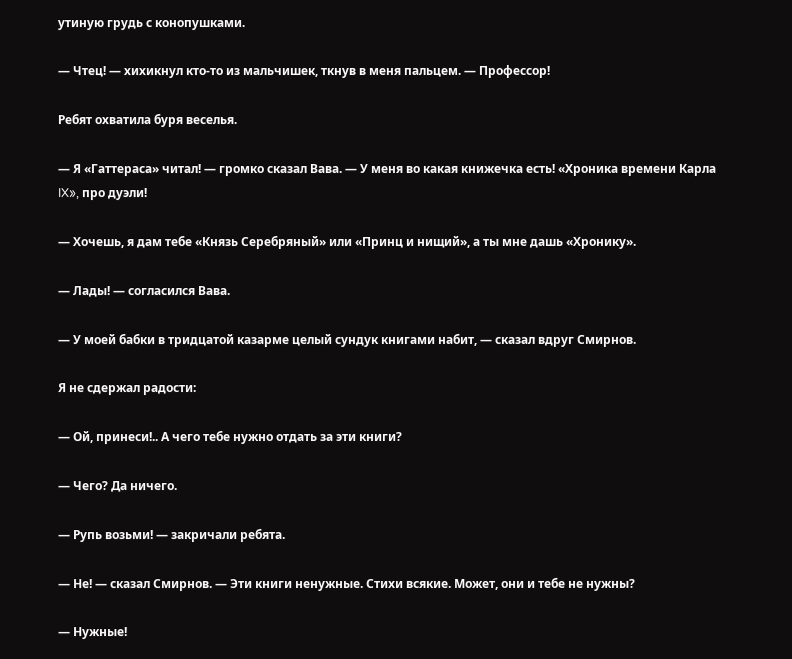утиную грудь с конопушками.

— Чтец! — хихикнул кто-то из мальчишек, ткнув в меня пальцем. — Профессор!

Ребят охватила буря веселья.

— Я «Гаттераса» читал! — громко сказал Вава. — У меня во какая книжечка есть! «Хроника времени Карла IX», про дуэли!

— Хочешь, я дам тебе «Князь Серебряный» или «Принц и нищий», а ты мне дашь «Хронику».

— Лады! — согласился Вава.

— У моей бабки в тридцатой казарме целый сундук книгами набит, — сказал вдруг Смирнов.

Я не сдержал радости:

— Ой, принеси!.. А чего тебе нужно отдать за эти книги?

— Чего? Да ничего.

— Рупь возьми! — закричали ребята.

— Не! — сказал Смирнов. — Эти книги ненужные. Стихи всякие. Может, они и тебе не нужны?

— Нужные!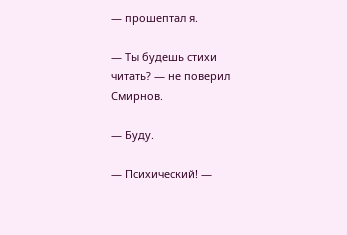— прошептал я.

— Ты будешь стихи читать? — не поверил Смирнов.

— Буду.

— Психический! —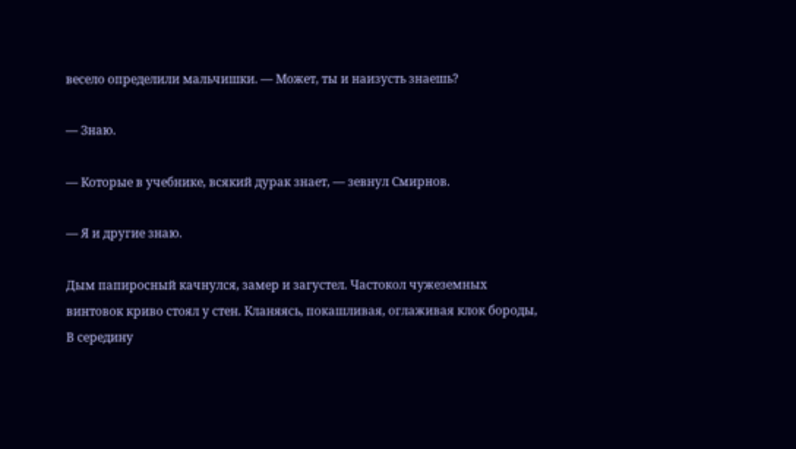весело определили мальчишки. — Может, ты и наизусть знаешь?

— Знаю.

— Которые в учебнике, всякий дурак знает, — зевнул Смирнов.

— Я и другие знаю.

Дым папиросный качнулся, замер и загустел. Частокол чужеземных винтовок криво стоял у стен. Кланяясь, покашливая, оглаживая клок бороды, В середину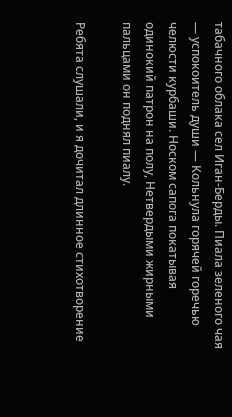табачного облака сел Иган-Берды. Пиала зеленого чая — успокоитель души — Кольнула горячей горечью челюсти курбаши. Носком сапога покатывая одинокий патрон на полу, Нетвердыми жирными пальцами он поднял пиалу.

Ребята слушали, и я дочитал длинное стихотворение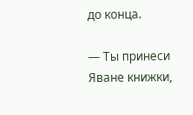до конца.

— Ты принеси Яване книжки,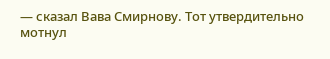— сказал Вава Смирнову. Тот утвердительно мотнул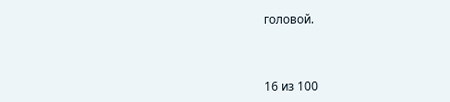головой.



16 из 100